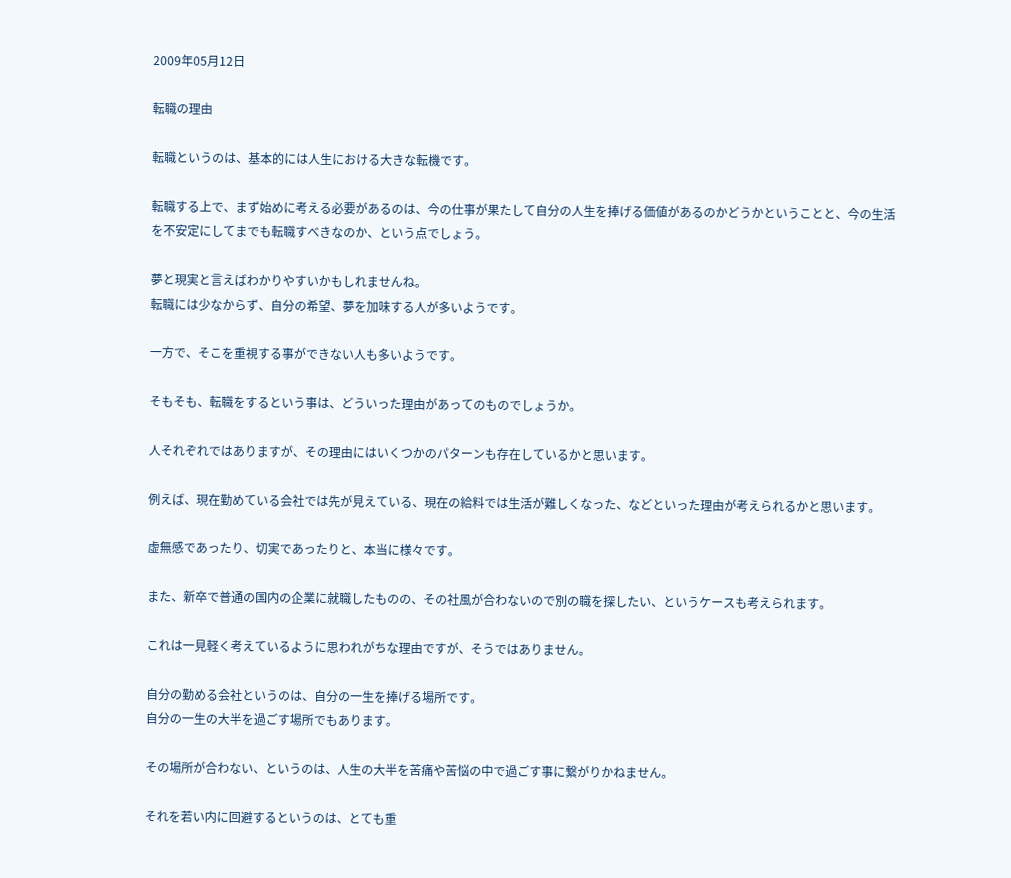2009年05月12日

転職の理由

転職というのは、基本的には人生における大きな転機です。

転職する上で、まず始めに考える必要があるのは、今の仕事が果たして自分の人生を捧げる価値があるのかどうかということと、今の生活を不安定にしてまでも転職すべきなのか、という点でしょう。

夢と現実と言えばわかりやすいかもしれませんね。
転職には少なからず、自分の希望、夢を加味する人が多いようです。

一方で、そこを重視する事ができない人も多いようです。

そもそも、転職をするという事は、どういった理由があってのものでしょうか。

人それぞれではありますが、その理由にはいくつかのパターンも存在しているかと思います。

例えば、現在勤めている会社では先が見えている、現在の給料では生活が難しくなった、などといった理由が考えられるかと思います。

虚無感であったり、切実であったりと、本当に様々です。

また、新卒で普通の国内の企業に就職したものの、その社風が合わないので別の職を探したい、というケースも考えられます。

これは一見軽く考えているように思われがちな理由ですが、そうではありません。

自分の勤める会社というのは、自分の一生を捧げる場所です。
自分の一生の大半を過ごす場所でもあります。

その場所が合わない、というのは、人生の大半を苦痛や苦悩の中で過ごす事に繋がりかねません。

それを若い内に回避するというのは、とても重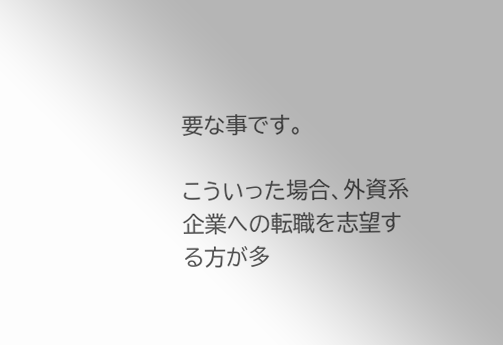要な事です。

こういった場合、外資系企業への転職を志望する方が多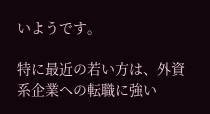いようです。

特に最近の若い方は、外資系企業への転職に強い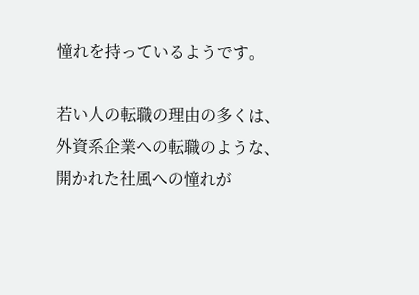憧れを持っているようです。

若い人の転職の理由の多くは、外資系企業への転職のような、開かれた社風への憧れが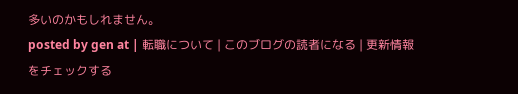多いのかもしれません。
posted by gen at | 転職について | このブログの読者になる | 更新情報をチェックする